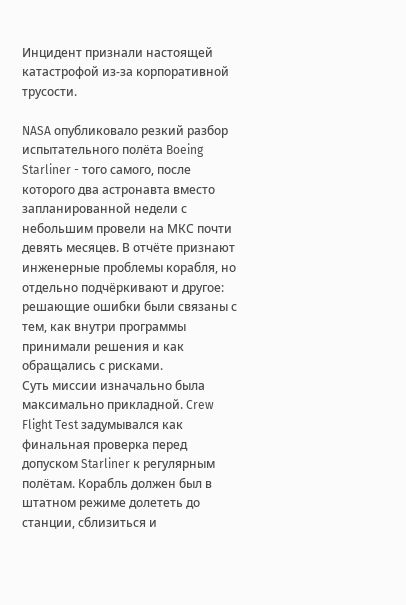Инцидент признали настоящей катастрофой из-за корпоративной трусости.

NASA опубликовало резкий разбор испытательного полёта Boeing Starliner - того самого, после которого два астронавта вместо запланированной недели с небольшим провели на МКС почти девять месяцев. В отчёте признают инженерные проблемы корабля, но отдельно подчёркивают и другое: решающие ошибки были связаны с тем, как внутри программы принимали решения и как обращались с рисками.
Суть миссии изначально была максимально прикладной. Crew Flight Test задумывался как финальная проверка перед допуском Starliner к регулярным полётам. Корабль должен был в штатном режиме долететь до станции, сблизиться и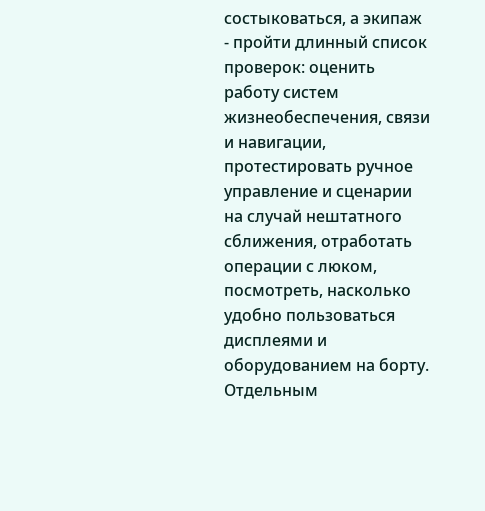состыковаться, а экипаж - пройти длинный список проверок: оценить работу систем жизнеобеспечения, связи и навигации, протестировать ручное управление и сценарии на случай нештатного сближения, отработать операции с люком, посмотреть, насколько удобно пользоваться дисплеями и оборудованием на борту. Отдельным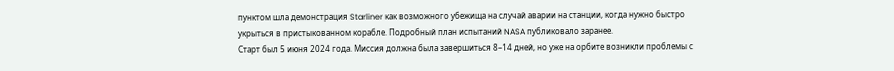пунктом шла демонстрация Starliner как возможного убежища на случай аварии на станции, когда нужно быстро укрыться в пристыкованном корабле. Подробный план испытаний NASA публиковало заранее.
Старт был 5 июня 2024 года. Миссия должна была завершиться 8–14 дней, но уже на орбите возникли проблемы с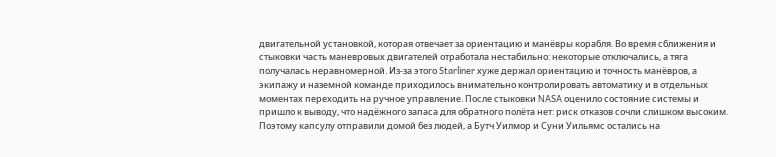двигательной установкой, которая отвечает за ориентацию и манёвры корабля. Во время сближения и стыковки часть маневровых двигателей отработала нестабильно: некоторые отключались, а тяга получалась неравномерной. Из-за этого Starliner хуже держал ориентацию и точность манёвров, а экипажу и наземной команде приходилось внимательно контролировать автоматику и в отдельных моментах переходить на ручное управление. После стыковки NASA оценило состояние системы и пришло к выводу, что надёжного запаса для обратного полёта нет: риск отказов сочли слишком высоким. Поэтому капсулу отправили домой без людей, а Бутч Уилмор и Суни Уильямс остались на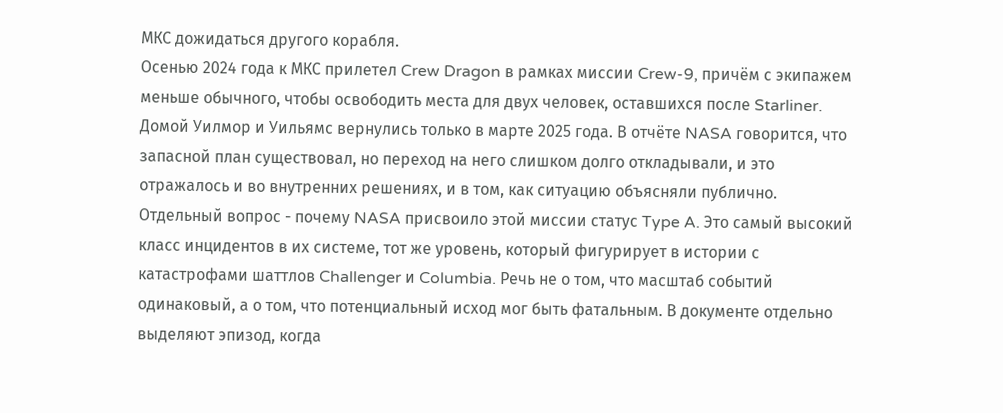МКС дожидаться другого корабля.
Осенью 2024 года к МКС прилетел Crew Dragon в рамках миссии Crew-9, причём с экипажем меньше обычного, чтобы освободить места для двух человек, оставшихся после Starliner. Домой Уилмор и Уильямс вернулись только в марте 2025 года. В отчёте NASA говорится, что запасной план существовал, но переход на него слишком долго откладывали, и это отражалось и во внутренних решениях, и в том, как ситуацию объясняли публично.
Отдельный вопрос - почему NASA присвоило этой миссии статус Type A. Это самый высокий класс инцидентов в их системе, тот же уровень, который фигурирует в истории с катастрофами шаттлов Challenger и Columbia. Речь не о том, что масштаб событий одинаковый, а о том, что потенциальный исход мог быть фатальным. В документе отдельно выделяют эпизод, когда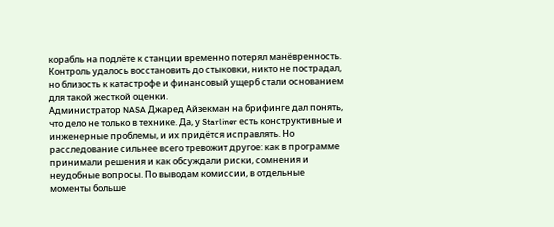корабль на подлёте к станции временно потерял манёвренность. Контроль удалось восстановить до стыковки, никто не пострадал, но близость к катастрофе и финансовый ущерб стали основанием для такой жесткой оценки.
Администратор NASA Джаред Айзекман на брифинге дал понять, что дело не только в технике. Да, у Starliner есть конструктивные и инженерные проблемы, и их придётся исправлять. Но расследование сильнее всего тревожит другое: как в программе принимали решения и как обсуждали риски, сомнения и неудобные вопросы. По выводам комиссии, в отдельные моменты больше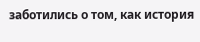заботились о том, как история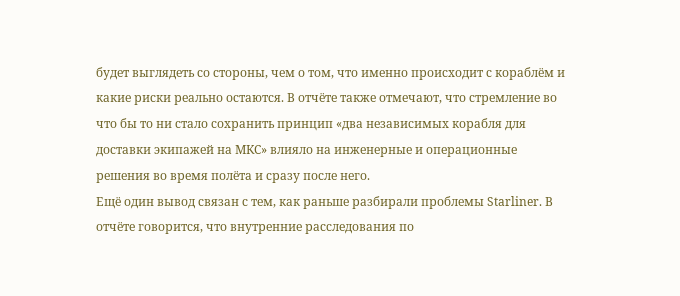будет выглядеть со стороны, чем о том, что именно происходит с кораблём и какие риски реально остаются. В отчёте также отмечают, что стремление во что бы то ни стало сохранить принцип «два независимых корабля для доставки экипажей на МКС» влияло на инженерные и операционные решения во время полёта и сразу после него.
Ещё один вывод связан с тем, как раньше разбирали проблемы Starliner. В отчёте говорится, что внутренние расследования по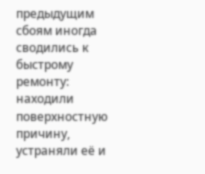предыдущим сбоям иногда сводились к быстрому ремонту: находили поверхностную причину, устраняли её и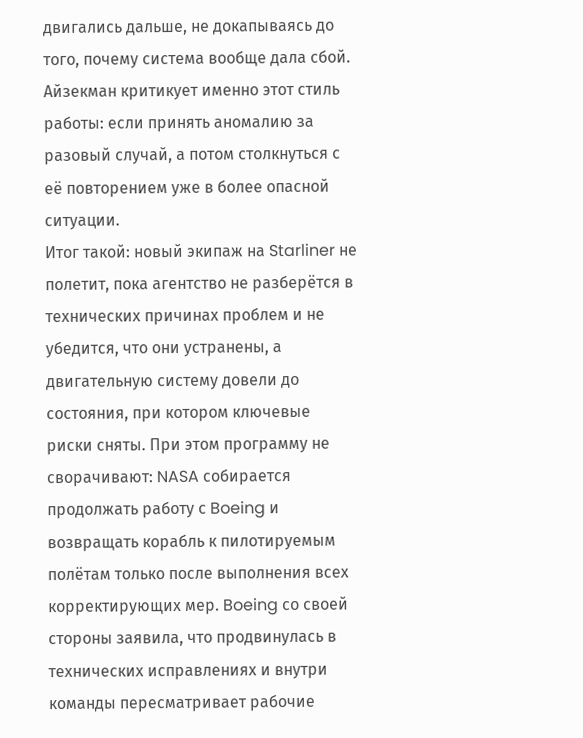двигались дальше, не докапываясь до того, почему система вообще дала сбой. Айзекман критикует именно этот стиль работы: если принять аномалию за разовый случай, а потом столкнуться с её повторением уже в более опасной ситуации.
Итог такой: новый экипаж на Starliner не полетит, пока агентство не разберётся в технических причинах проблем и не убедится, что они устранены, а двигательную систему довели до состояния, при котором ключевые риски сняты. При этом программу не сворачивают: NASA собирается продолжать работу с Boeing и возвращать корабль к пилотируемым полётам только после выполнения всех корректирующих мер. Boeing со своей стороны заявила, что продвинулась в технических исправлениях и внутри команды пересматривает рабочие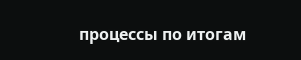процессы по итогам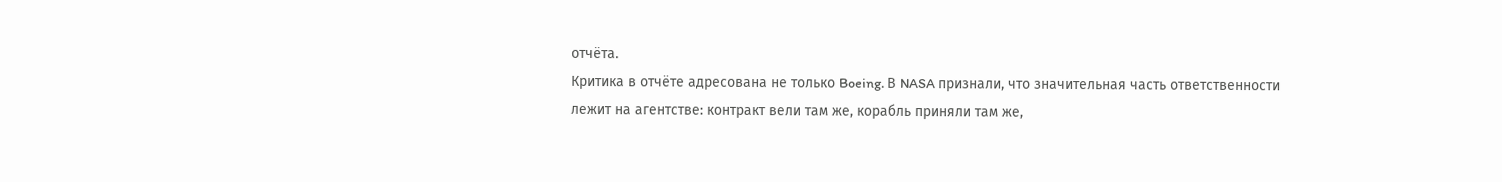отчёта.
Критика в отчёте адресована не только Boeing. В NASA признали, что значительная часть ответственности лежит на агентстве: контракт вели там же, корабль приняли там же,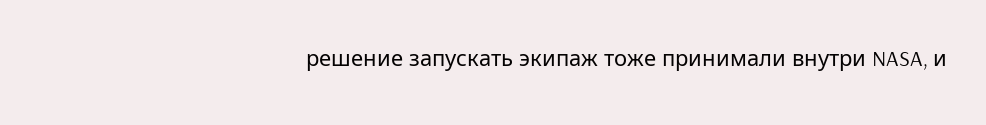решение запускать экипаж тоже принимали внутри NASA, и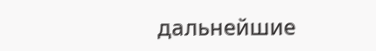дальнейшие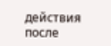действия после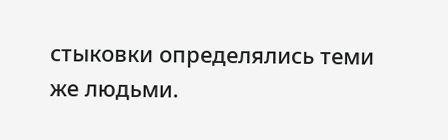стыковки определялись теми же людьми.